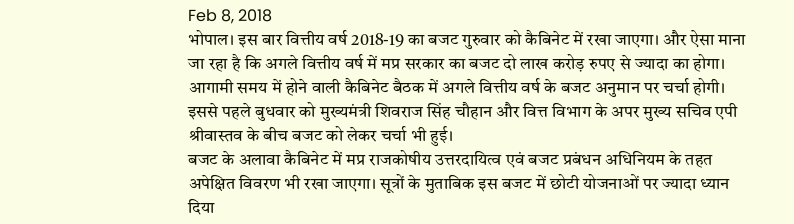Feb 8, 2018
भोपाल। इस बार वित्तीय वर्ष 2018-19 का बजट गुरुवार को कैबिनेट में रखा जाएगा। और ऐसा माना जा रहा है कि अगले वित्तीय वर्ष में मप्र सरकार का बजट दो लाख करोड़ रुपए से ज्यादा का होगा। आगामी समय में होने वाली कैबिनेट बैठक में अगले वित्तीय वर्ष के बजट अनुमान पर चर्चा होगी। इससे पहले बुधवार को मुख्यमंत्री शिवराज सिंह चौहान और वित्त विभाग के अपर मुख्य सचिव एपी श्रीवास्तव के बीच बजट को लेकर चर्चा भी हुई।
बजट के अलावा कैबिनेट में मप्र राजकोषीय उत्तरदायित्व एवं बजट प्रबंधन अधिनियम के तहत अपेक्षित विवरण भी रखा जाएगा। सूत्रों के मुताबिक इस बजट में छोटी योजनाओं पर ज्यादा ध्यान दिया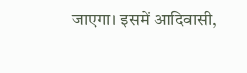जाएगा। इसमें आदिवासी,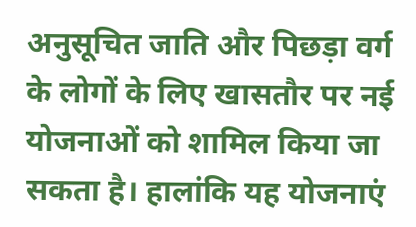अनुसूचित जाति और पिछड़ा वर्ग के लोगों के लिए खासतौर पर नई योजनाओं को शामिल किया जा सकता है। हालांकि यह योजनाएं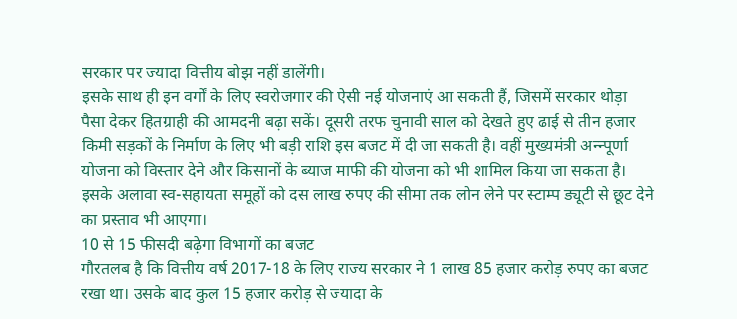सरकार पर ज्यादा वित्तीय बोझ नहीं डालेंगी।
इसके साथ ही इन वर्गों के लिए स्वरोजगार की ऐसी नई योजनाएं आ सकती हैं, जिसमें सरकार थोड़ा पैसा देकर हितग्राही की आमदनी बढ़ा सकें। दूसरी तरफ चुनावी साल को देखते हुए ढाई से तीन हजार किमी सड़कों के निर्माण के लिए भी बड़ी राशि इस बजट में दी जा सकती है। वहीं मुख्यमंत्री अन्न्पूर्णा योजना को विस्तार देने और किसानों के ब्याज माफी की योजना को भी शामिल किया जा सकता है। इसके अलावा स्व-सहायता समूहों को दस लाख रुपए की सीमा तक लोन लेने पर स्टाम्प ड्यूटी से छूट देने का प्रस्ताव भी आएगा।
10 से 15 फीसदी बढ़ेगा विभागों का बजट
गौरतलब है कि वित्तीय वर्ष 2017-18 के लिए राज्य सरकार ने 1 लाख 85 हजार करोड़ रुपए का बजट रखा था। उसके बाद कुल 15 हजार करोड़ से ज्यादा के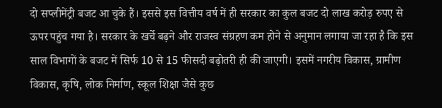दो सप्लीमेंट्री बजट आ चुके हैं। इससे इस वित्तीय वर्ष में ही सरकार का कुल बजट दो लाख करोड़ रुपए से ऊपर पहुंच गया है। सरकार के खर्चे बढ़ने और राजस्व संग्रहण कम होने से अनुमान लगाया जा रहा है कि इस साल विभागों के बजट में सिर्फ 10 से 15 फीसदी बढ़ोतरी ही की जाएगी। इसमें नगरीय विकास, ग्रामीण विकास, कृषि, लोक निर्माण, स्कूल शिक्षा जैसे कुछ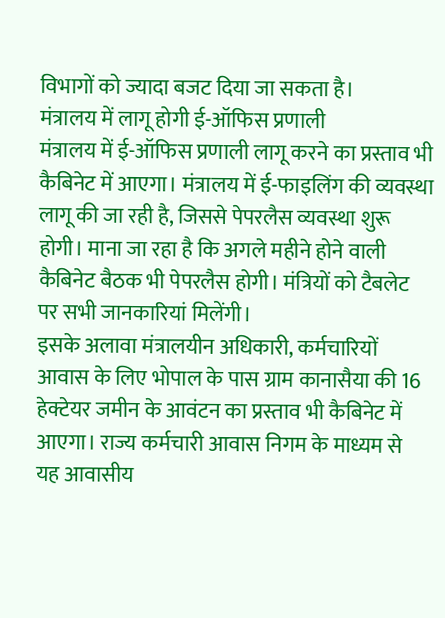विभागों को ज्यादा बजट दिया जा सकता है।
मंत्रालय में लागू होगी ई-ऑफिस प्रणाली
मंत्रालय में ई-ऑफिस प्रणाली लागू करने का प्रस्ताव भी कैबिनेट में आएगा। मंत्रालय में ई-फाइलिंग की व्यवस्था लागू की जा रही है, जिससे पेपरलैस व्यवस्था शुरू होगी। माना जा रहा है कि अगले महीने होने वाली कैबिनेट बैठक भी पेपरलैस होगी। मंत्रियों को टैबलेट पर सभी जानकारियां मिलेंगी।
इसके अलावा मंत्रालयीन अधिकारी, कर्मचारियों आवास के लिए भोपाल के पास ग्राम कानासैया की 16 हेक्टेयर जमीन के आवंटन का प्रस्ताव भी कैबिनेट में आएगा। राज्य कर्मचारी आवास निगम के माध्यम से यह आवासीय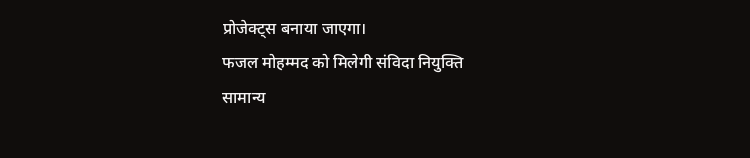प्रोजेक्ट्स बनाया जाएगा।
फजल मोहम्मद को मिलेगी संविदा नियुक्ति
सामान्य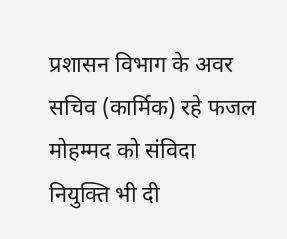प्रशासन विभाग के अवर सचिव (कार्मिक) रहे फजल मोहम्मद को संविदा नियुक्ति भी दी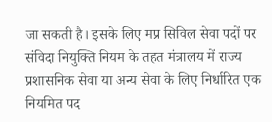जा सकती है। इसके लिए मप्र सिविल सेवा पदों पर संविदा नियुक्ति नियम के तहत मंत्रालय में राज्य प्रशासनिक सेवा या अन्य सेवा के लिए निर्धारित एक नियमित पद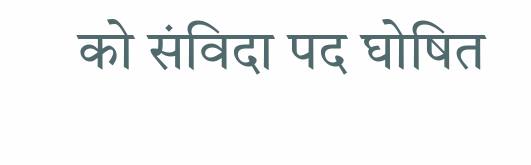को संविदा पद घोषित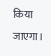किया जाएगा।